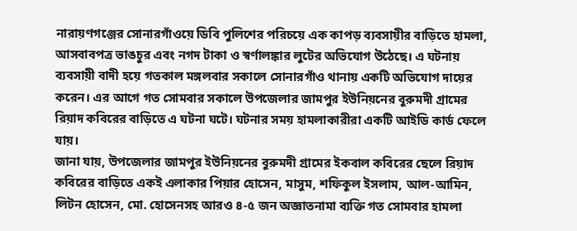নারায়ণগঞ্জের সোনারগাঁওয়ে ডিবি পুলিশের পরিচয়ে এক কাপড় ব্যবসায়ীর বাড়িতে হামলা, আসবাবপত্র ভাঙচুর এবং নগদ টাকা ও স্বর্ণালঙ্কার লুটের অভিযোগ উঠেছে। এ ঘটনায় ব্যবসায়ী বাদী হয়ে গতকাল মঙ্গলবার সকালে সোনারগাঁও থানায় একটি অভিযোগ দায়ের করেন। এর আগে গত সোমবার সকালে উপজেলার জামপুর ইউনিয়নের বুরুমদী গ্রামের রিয়াদ কবিরের বাড়িতে এ ঘটনা ঘটে। ঘটনার সময় হামলাকারীরা একটি আইডি কার্ড ফেলে যায়।
জানা যায়, উপজেলার জামপুর ইউনিয়নের বুরুমদী গ্রামের ইকবাল কবিরের ছেলে রিয়াদ কবিরের বাড়িতে একই এলাকার পিয়ার হোসেন, মাসুম, শফিকুল ইসলাম, আল-আমিন, লিটন হোসেন, মো. হোসেনসহ আরও ৪-৫ জন অজ্ঞাতনামা ব্যক্তি গত সোমবার হামলা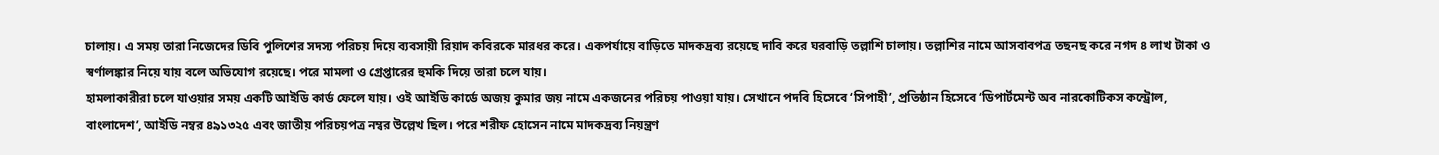চালায়। এ সময় তারা নিজেদের ডিবি পুলিশের সদস্য পরিচয় দিয়ে ব্যবসায়ী রিয়াদ কবিরকে মারধর করে। একপর্যায়ে বাড়িতে মাদকদ্রব্য রয়েছে দাবি করে ঘরবাড়ি তল্লাশি চালায়। তল্লাশির নামে আসবাবপত্র তছনছ করে নগদ ৪ লাখ টাকা ও স্বর্ণালঙ্কার নিয়ে যায় বলে অভিযোগ রয়েছে। পরে মামলা ও গ্রেপ্তারের হুমকি দিয়ে তারা চলে যায়।
হামলাকারীরা চলে যাওয়ার সময় একটি আইডি কার্ড ফেলে যায়। ওই আইডি কার্ডে অজয় কুমার জয় নামে একজনের পরিচয় পাওয়া যায়। সেখানে পদবি হিসেবে ‘সিপাহী’, প্রতিষ্ঠান হিসেবে ‘ডিপার্টমেন্ট অব নারকোটিকস কন্ট্রোল, বাংলাদেশ’, আইডি নম্বর ৪৯১৩২৫ এবং জাতীয় পরিচয়পত্র নম্বর উল্লেখ ছিল। পরে শরীফ হোসেন নামে মাদকদ্রব্য নিয়ন্ত্রণ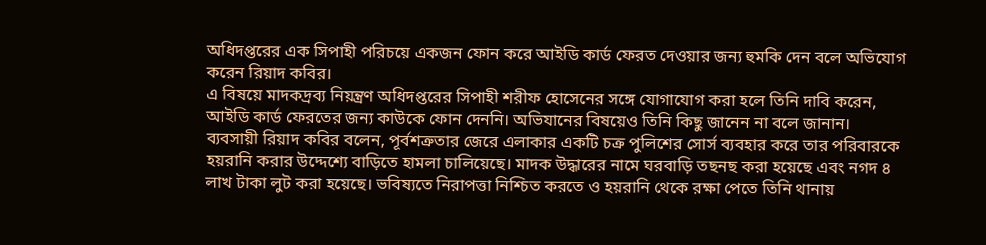অধিদপ্তরের এক সিপাহী পরিচয়ে একজন ফোন করে আইডি কার্ড ফেরত দেওয়ার জন্য হুমকি দেন বলে অভিযোগ করেন রিয়াদ কবির।
এ বিষয়ে মাদকদ্রব্য নিয়ন্ত্রণ অধিদপ্তরের সিপাহী শরীফ হোসেনের সঙ্গে যোগাযোগ করা হলে তিনি দাবি করেন, আইডি কার্ড ফেরতের জন্য কাউকে ফোন দেননি। অভিযানের বিষয়েও তিনি কিছু জানেন না বলে জানান।
ব্যবসায়ী রিয়াদ কবির বলেন, পূর্বশত্রুতার জেরে এলাকার একটি চক্র পুলিশের সোর্স ব্যবহার করে তার পরিবারকে হয়রানি করার উদ্দেশ্যে বাড়িতে হামলা চালিয়েছে। মাদক উদ্ধারের নামে ঘরবাড়ি তছনছ করা হয়েছে এবং নগদ ৪ লাখ টাকা লুট করা হয়েছে। ভবিষ্যতে নিরাপত্তা নিশ্চিত করতে ও হয়রানি থেকে রক্ষা পেতে তিনি থানায়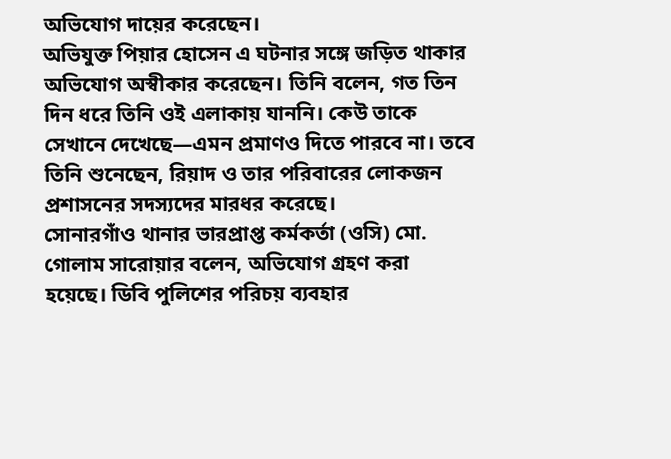অভিযোগ দায়ের করেছেন।
অভিযুক্ত পিয়ার হোসেন এ ঘটনার সঙ্গে জড়িত থাকার অভিযোগ অস্বীকার করেছেন। তিনি বলেন, গত তিন দিন ধরে তিনি ওই এলাকায় যাননি। কেউ তাকে সেখানে দেখেছে—এমন প্রমাণও দিতে পারবে না। তবে তিনি শুনেছেন, রিয়াদ ও তার পরিবারের লোকজন প্রশাসনের সদস্যদের মারধর করেছে।
সোনারগাঁও থানার ভারপ্রাপ্ত কর্মকর্তা (ওসি) মো. গোলাম সারোয়ার বলেন, অভিযোগ গ্রহণ করা হয়েছে। ডিবি পুলিশের পরিচয় ব্যবহার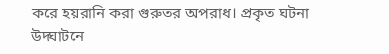করে হয়রানি করা গুরুতর অপরাধ। প্রকৃত ঘটনা উদ্ঘাটনে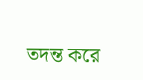তদন্ত করে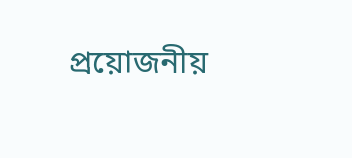প্রয়োজনীয়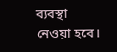ব্যবস্থা নেওয়া হবে।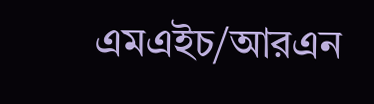এমএইচ/আরএন